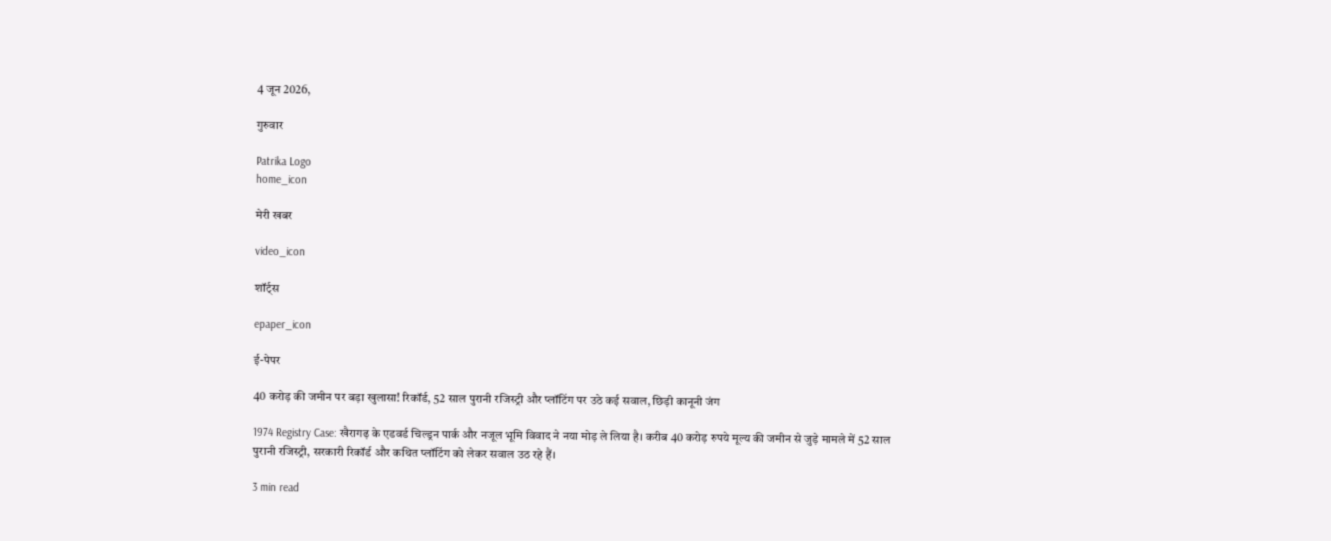4 जून 2026,

गुरुवार

Patrika Logo
home_icon

मेरी खबर

video_icon

शॉर्ट्स

epaper_icon

ई-पेपर

40 करोड़ की जमीन पर बड़ा खुलासा! रिकॉर्ड, 52 साल पुरानी रजिस्ट्री और प्लॉटिंग पर उठे कई सवाल, छिड़ी कानूनी जंग

1974 Registry Case: खैरागढ़ के एडवर्ड चिल्ड्रन पार्क और नजूल भूमि विवाद ने नया मोड़ ले लिया है। करीब 40 करोड़ रुपये मूल्य की जमीन से जुड़े मामले में 52 साल पुरानी रजिस्ट्री, सरकारी रिकॉर्ड और कथित प्लॉटिंग को लेकर सवाल उठ रहे हैं।

3 min read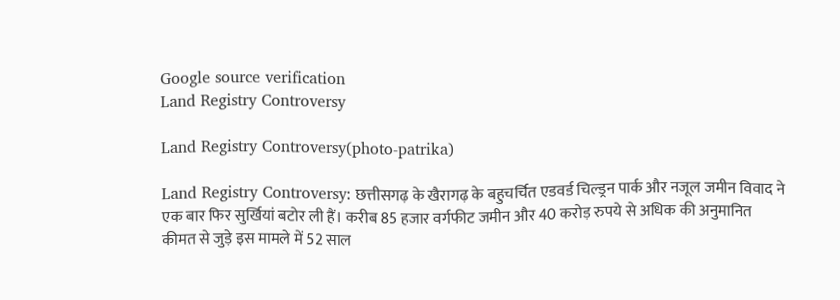Google source verification
Land Registry Controversy

Land Registry Controversy(photo-patrika)

Land Registry Controversy: छत्तीसगढ़ के खैरागढ़ के बहुचर्चित एडवर्ड चिल्ड्रन पार्क और नजूल जमीन विवाद ने एक बार फिर सुर्खियां बटोर ली हैं। करीब 85 हजार वर्गफीट जमीन और 40 करोड़ रुपये से अधिक की अनुमानित कीमत से जुड़े इस मामले में 52 साल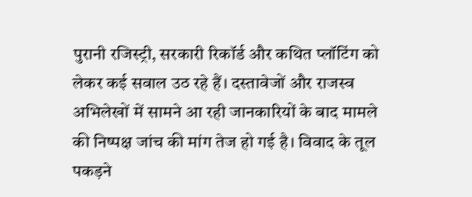पुरानी रजिस्ट्री, सरकारी रिकॉर्ड और कथित प्लॉटिंग को लेकर कई सवाल उठ रहे हैं। दस्तावेजों और राजस्व अभिलेखों में सामने आ रही जानकारियों के बाद मामले की निष्पक्ष जांच की मांग तेज हो गई है। विवाद के तूल पकड़ने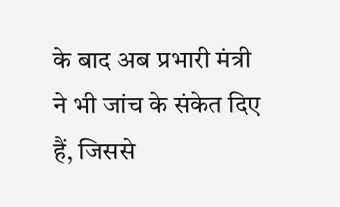के बाद अब प्रभारी मंत्री ने भी जांच के संकेत दिए हैं, जिससे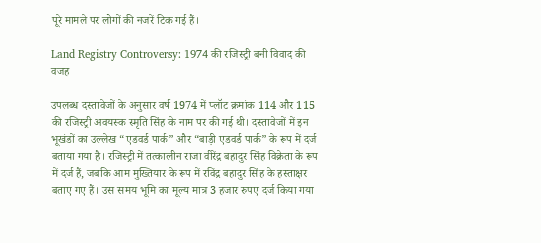पूरे मामले पर लोगों की नजरें टिक गई हैं।

Land Registry Controversy: 1974 की रजिस्ट्री बनी विवाद की वजह

उपलब्ध दस्तावेजों के अनुसार वर्ष 1974 में प्लॉट क्रमांक 114 और 115 की रजिस्ट्री अवयस्क स्मृति सिंह के नाम पर की गई थी। दस्तावेजों में इन भूखंडों का उल्लेख “एडवर्ड पार्क” और “बाड़ी एडवर्ड पार्क” के रूप में दर्ज बताया गया है। रजिस्ट्री में तत्कालीन राजा वीरेंद्र बहादुर सिंह विक्रेता के रूप में दर्ज हैं, जबकि आम मुख्तियार के रूप में रविंद्र बहादुर सिंह के हस्ताक्षर बताए गए हैं। उस समय भूमि का मूल्य मात्र 3 हजार रुपए दर्ज किया गया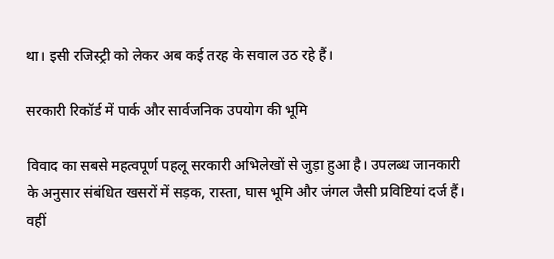था। इसी रजिस्ट्री को लेकर अब कई तरह के सवाल उठ रहे हैं।

सरकारी रिकॉर्ड में पार्क और सार्वजनिक उपयोग की भूमि

विवाद का सबसे महत्वपूर्ण पहलू सरकारी अभिलेखों से जुड़ा हुआ है। उपलब्ध जानकारी के अनुसार संबंधित खसरों में सड़क, रास्ता, घास भूमि और जंगल जैसी प्रविष्टियां दर्ज हैं। वहीं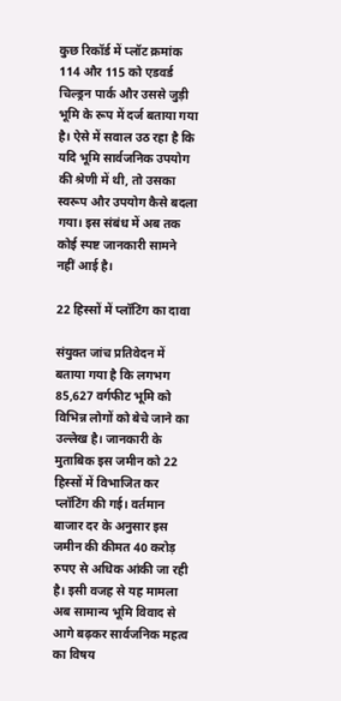कुछ रिकॉर्ड में प्लॉट क्रमांक 114 और 115 को एडवर्ड चिल्ड्रन पार्क और उससे जुड़ी भूमि के रूप में दर्ज बताया गया है। ऐसे में सवाल उठ रहा है कि यदि भूमि सार्वजनिक उपयोग की श्रेणी में थी, तो उसका स्वरूप और उपयोग कैसे बदला गया। इस संबंध में अब तक कोई स्पष्ट जानकारी सामने नहीं आई है।

22 हिस्सों में प्लॉटिंग का दावा

संयुक्त जांच प्रतिवेदन में बताया गया है कि लगभग 85,627 वर्गफीट भूमि को विभिन्न लोगों को बेचे जाने का उल्लेख है। जानकारी के मुताबिक इस जमीन को 22 हिस्सों में विभाजित कर प्लॉटिंग की गई। वर्तमान बाजार दर के अनुसार इस जमीन की कीमत 40 करोड़ रुपए से अधिक आंकी जा रही है। इसी वजह से यह मामला अब सामान्य भूमि विवाद से आगे बढ़कर सार्वजनिक महत्व का विषय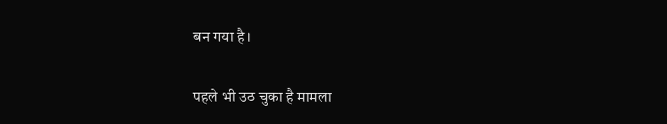बन गया है।

पहले भी उठ चुका है मामला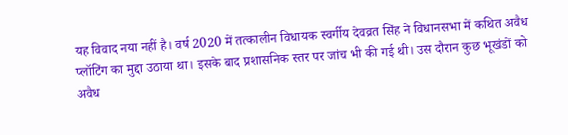यह विवाद नया नहीं है। वर्ष 2020 में तत्कालीन विधायक स्वर्गीय देवव्रत सिंह ने विधानसभा में कथित अवैध प्लॉटिंग का मुद्दा उठाया था। इसके बाद प्रशासनिक स्तर पर जांच भी की गई थी। उस दौरान कुछ भूखंडों को अवैध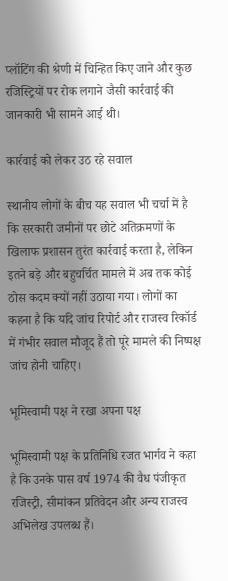प्लॉटिंग की श्रेणी में चिन्हित किए जाने और कुछ रजिस्ट्रियों पर रोक लगाने जैसी कार्रवाई की जानकारी भी सामने आई थी।

कार्रवाई को लेकर उठ रहे सवाल

स्थानीय लोगों के बीच यह सवाल भी चर्चा में है कि सरकारी जमीनों पर छोटे अतिक्रमणों के खिलाफ प्रशासन तुरंत कार्रवाई करता है, लेकिन इतने बड़े और बहुचर्चित मामले में अब तक कोई ठोस कदम क्यों नहीं उठाया गया। लोगों का कहना है कि यदि जांच रिपोर्ट और राजस्व रिकॉर्ड में गंभीर सवाल मौजूद हैं तो पूरे मामले की निष्पक्ष जांच होनी चाहिए।

भूमिस्वामी पक्ष ने रखा अपना पक्ष

भूमिस्वामी पक्ष के प्रतिनिधि रजत भार्गव ने कहा है कि उनके पास वर्ष 1974 की वैध पंजीकृत रजिस्ट्री, सीमांकन प्रतिवेदन और अन्य राजस्व अभिलेख उपलब्ध हैं।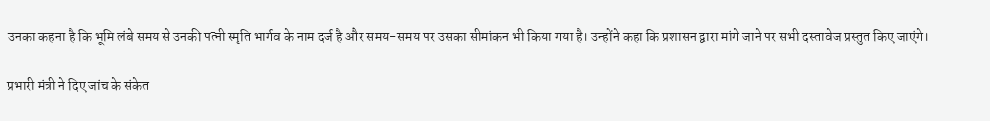उनका कहना है कि भूमि लंबे समय से उनकी पत्नी स्मृति भार्गव के नाम दर्ज है और समय-समय पर उसका सीमांकन भी किया गया है। उन्होंने कहा कि प्रशासन द्वारा मांगे जाने पर सभी दस्तावेज प्रस्तुत किए जाएंगे।

प्रभारी मंत्री ने दिए जांच के संकेत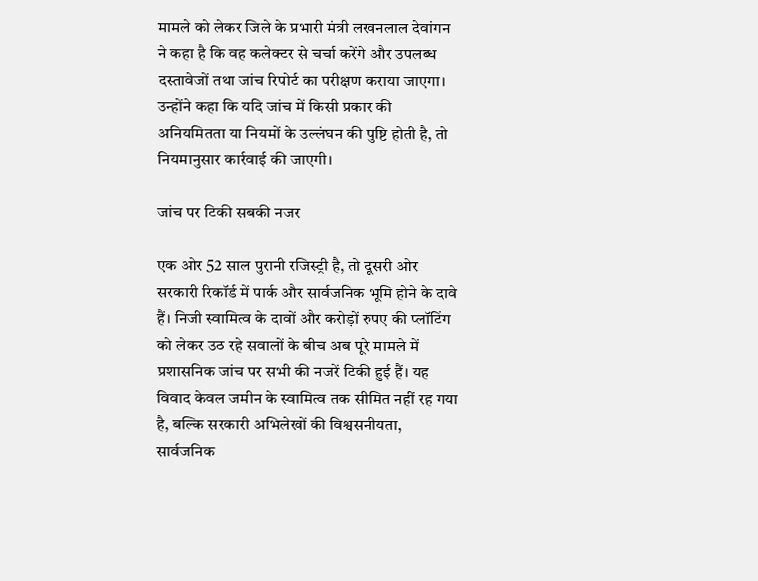मामले को लेकर जिले के प्रभारी मंत्री लखनलाल देवांगन ने कहा है कि वह कलेक्टर से चर्चा करेंगे और उपलब्ध दस्तावेजों तथा जांच रिपोर्ट का परीक्षण कराया जाएगा। उन्होंने कहा कि यदि जांच में किसी प्रकार की अनियमितता या नियमों के उल्लंघन की पुष्टि होती है, तो नियमानुसार कार्रवाई की जाएगी।

जांच पर टिकी सबकी नजर

एक ओर 52 साल पुरानी रजिस्ट्री है, तो दूसरी ओर सरकारी रिकॉर्ड में पार्क और सार्वजनिक भूमि होने के दावे हैं। निजी स्वामित्व के दावों और करोड़ों रुपए की प्लॉटिंग को लेकर उठ रहे सवालों के बीच अब पूरे मामले में प्रशासनिक जांच पर सभी की नजरें टिकी हुई हैं। यह विवाद केवल जमीन के स्वामित्व तक सीमित नहीं रह गया है, बल्कि सरकारी अभिलेखों की विश्वसनीयता, सार्वजनिक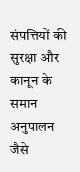संपत्तियों की सुरक्षा और कानून के समान अनुपालन जैसे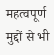महत्वपूर्ण मुद्दों से भी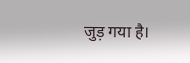जुड़ गया है।